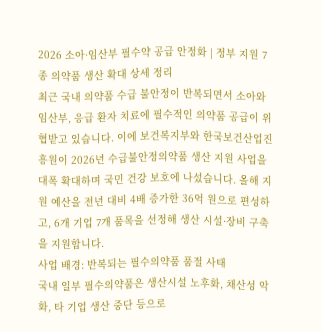2026 소아·임산부 필수약 공급 안정화 | 정부 지원 7종 의약품 생산 확대 상세 정리
최근 국내 의약품 수급 불안정이 반복되면서 소아와 임산부, 응급 환자 치료에 필수적인 의약품 공급이 위협받고 있습니다. 이에 보건복지부와 한국보건산업진흥원이 2026년 수급불안정의약품 생산 지원 사업을 대폭 확대하며 국민 건강 보호에 나섰습니다. 올해 지원 예산을 전년 대비 4배 증가한 36억 원으로 편성하고, 6개 기업 7개 품목을 선정해 생산 시설·장비 구축을 지원합니다.
사업 배경: 반복되는 필수의약품 품절 사태
국내 일부 필수의약품은 생산시설 노후화, 채산성 악화, 타 기업 생산 중단 등으로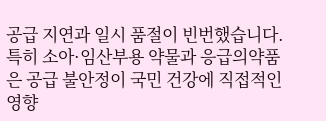공급 지연과 일시 품절이 빈번했습니다. 특히 소아·임산부용 약물과 응급의약품은 공급 불안정이 국민 건강에 직접적인 영향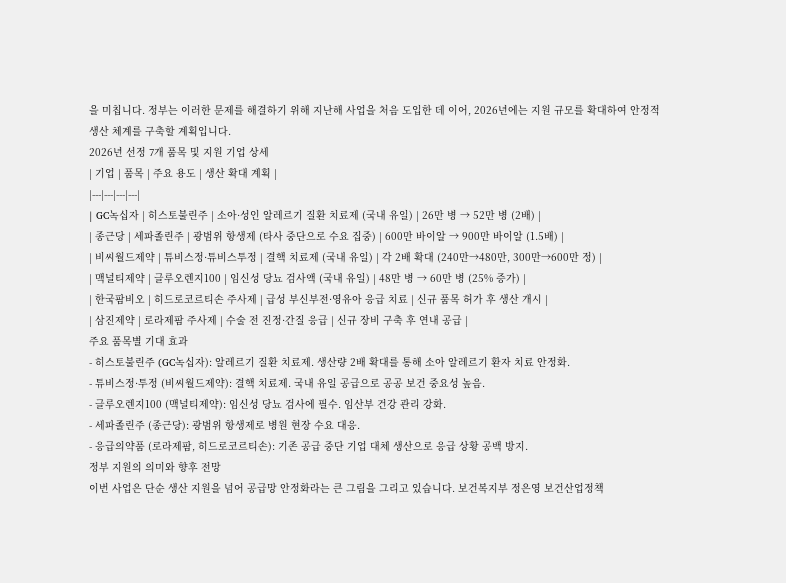을 미칩니다. 정부는 이러한 문제를 해결하기 위해 지난해 사업을 처음 도입한 데 이어, 2026년에는 지원 규모를 확대하여 안정적 생산 체계를 구축할 계획입니다.
2026년 선정 7개 품목 및 지원 기업 상세
| 기업 | 품목 | 주요 용도 | 생산 확대 계획 |
|---|---|---|---|
| GC녹십자 | 히스토불린주 | 소아·성인 알레르기 질환 치료제 (국내 유일) | 26만 병 → 52만 병 (2배) |
| 종근당 | 세파졸린주 | 광범위 항생제 (타사 중단으로 수요 집중) | 600만 바이알 → 900만 바이알 (1.5배) |
| 비씨월드제약 | 튜비스정·튜비스투정 | 결핵 치료제 (국내 유일) | 각 2배 확대 (240만→480만, 300만→600만 정) |
| 맥널티제약 | 글루오렌지100 | 임신성 당뇨 검사액 (국내 유일) | 48만 병 → 60만 병 (25% 증가) |
| 한국팜비오 | 히드로코르티손 주사제 | 급성 부신부전·영유아 응급 치료 | 신규 품목 허가 후 생산 개시 |
| 삼진제약 | 로라제팜 주사제 | 수술 전 진정·간질 응급 | 신규 장비 구축 후 연내 공급 |
주요 품목별 기대 효과
- 히스토불린주 (GC녹십자): 알레르기 질환 치료제. 생산량 2배 확대를 통해 소아 알레르기 환자 치료 안정화.
- 튜비스정·투정 (비씨월드제약): 결핵 치료제. 국내 유일 공급으로 공공 보건 중요성 높음.
- 글루오렌지100 (맥널티제약): 임신성 당뇨 검사에 필수. 임산부 건강 관리 강화.
- 세파졸린주 (종근당): 광범위 항생제로 병원 현장 수요 대응.
- 응급의약품 (로라제팜, 히드로코르티손): 기존 공급 중단 기업 대체 생산으로 응급 상황 공백 방지.
정부 지원의 의미와 향후 전망
이번 사업은 단순 생산 지원을 넘어 공급망 안정화라는 큰 그림을 그리고 있습니다. 보건복지부 정은영 보건산업정책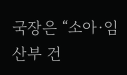국장은 “소아·임산부 건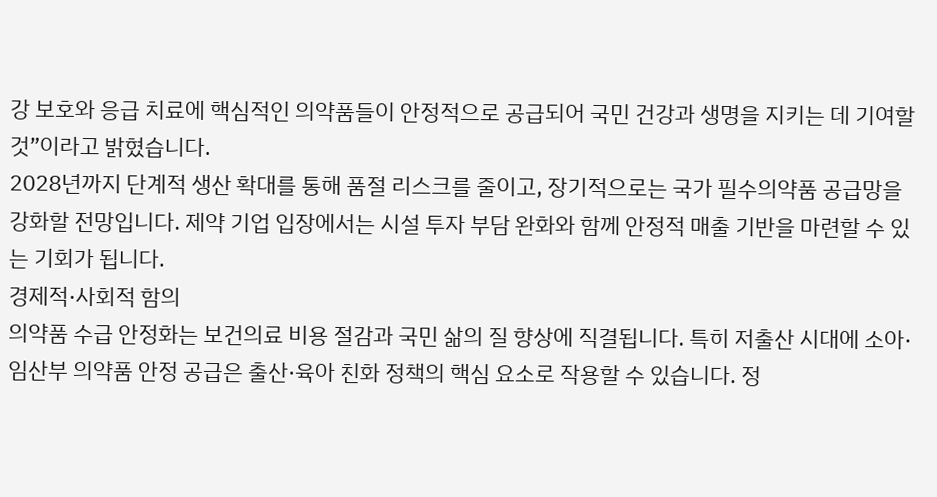강 보호와 응급 치료에 핵심적인 의약품들이 안정적으로 공급되어 국민 건강과 생명을 지키는 데 기여할 것”이라고 밝혔습니다.
2028년까지 단계적 생산 확대를 통해 품절 리스크를 줄이고, 장기적으로는 국가 필수의약품 공급망을 강화할 전망입니다. 제약 기업 입장에서는 시설 투자 부담 완화와 함께 안정적 매출 기반을 마련할 수 있는 기회가 됩니다.
경제적·사회적 함의
의약품 수급 안정화는 보건의료 비용 절감과 국민 삶의 질 향상에 직결됩니다. 특히 저출산 시대에 소아·임산부 의약품 안정 공급은 출산·육아 친화 정책의 핵심 요소로 작용할 수 있습니다. 정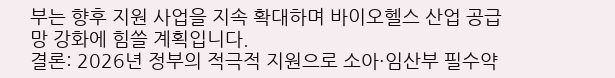부는 향후 지원 사업을 지속 확대하며 바이오헬스 산업 공급망 강화에 힘쓸 계획입니다.
결론: 2026년 정부의 적극적 지원으로 소아·임산부 필수약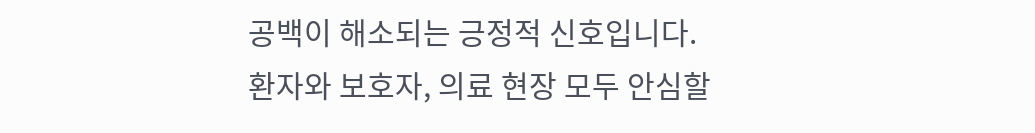공백이 해소되는 긍정적 신호입니다. 환자와 보호자, 의료 현장 모두 안심할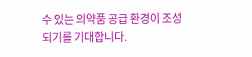수 있는 의약품 공급 환경이 조성되기를 기대합니다.